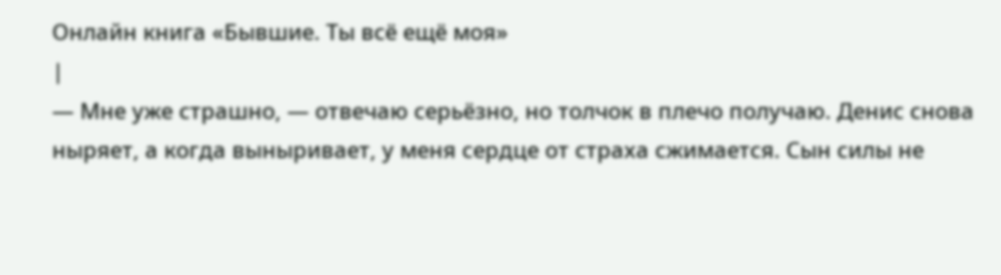Онлайн книга «Бывшие. Ты всё ещё моя»
|
— Мне уже страшно, — отвечаю серьёзно, но толчок в плечо получаю. Денис снова ныряет, а когда выныривает, у меня сердце от страха сжимается. Сын силы не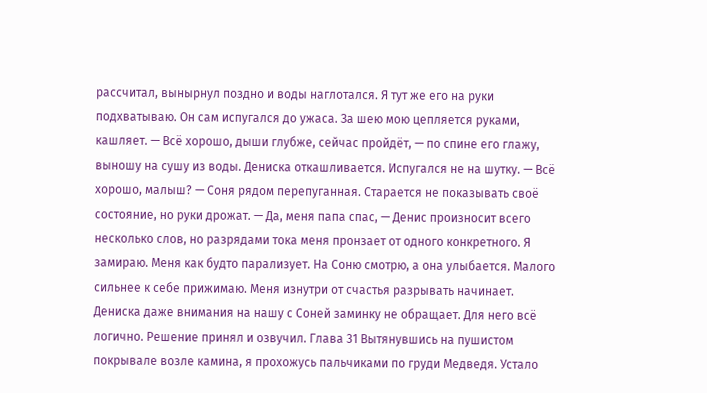рассчитал, вынырнул поздно и воды наглотался. Я тут же его на руки подхватываю. Он сам испугался до ужаса. За шею мою цепляется руками, кашляет. — Всё хорошо, дыши глубже, сейчас пройдёт, — по спине его глажу, выношу на сушу из воды. Дениска откашливается. Испугался не на шутку. — Всё хорошо, малыш? — Соня рядом перепуганная. Старается не показывать своё состояние, но руки дрожат. — Да, меня папа спас, — Денис произносит всего несколько слов, но разрядами тока меня пронзает от одного конкретного. Я замираю. Меня как будто парализует. На Соню смотрю, а она улыбается. Малого сильнее к себе прижимаю. Меня изнутри от счастья разрывать начинает. Дениска даже внимания на нашу с Соней заминку не обращает. Для него всё логично. Решение принял и озвучил. Глава 31 Вытянувшись на пушистом покрывале возле камина, я прохожусь пальчиками по груди Медведя. Устало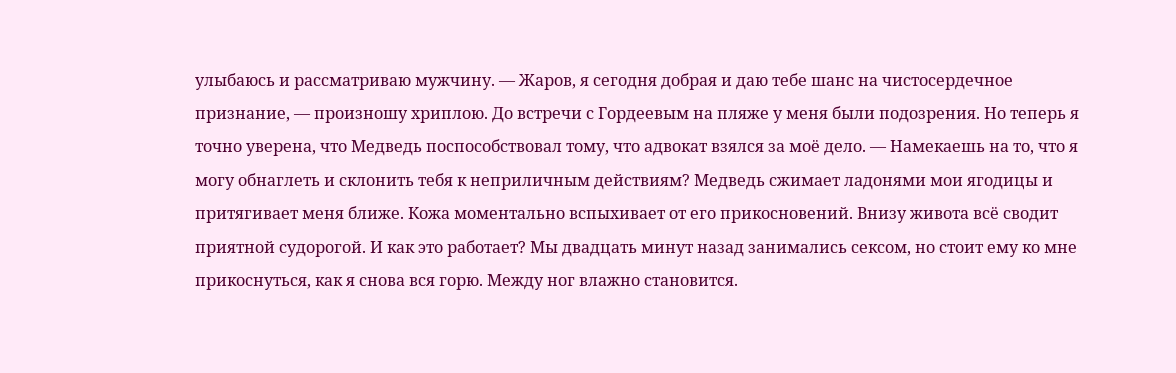улыбаюсь и рассматриваю мужчину. — Жаров, я сегодня добрая и даю тебе шанс на чистосердечное признание, — произношу хриплою. До встречи с Гордеевым на пляже у меня были подозрения. Но теперь я точно уверена, что Медведь поспособствовал тому, что адвокат взялся за моё дело. — Намекаешь на то, что я могу обнаглеть и склонить тебя к неприличным действиям? Медведь сжимает ладонями мои ягодицы и притягивает меня ближе. Кожа моментально вспыхивает от его прикосновений. Внизу живота всё сводит приятной судорогой. И как это работает? Мы двадцать минут назад занимались сексом, но стоит ему ко мне прикоснуться, как я снова вся горю. Между ног влажно становится.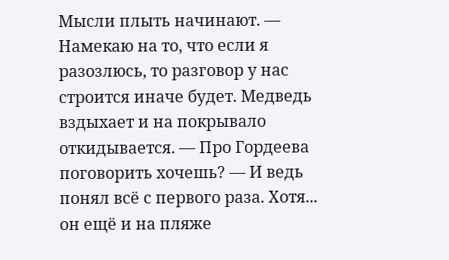Мысли плыть начинают. — Намекаю на то, что если я разозлюсь, то разговор у нас строится иначе будет. Медведь вздыхает и на покрывало откидывается. — Про Гордеева поговорить хочешь? — И ведь понял всё с первого раза. Хотя... он ещё и на пляже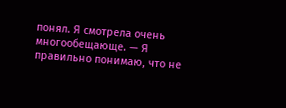понял. Я смотрела очень многообещающе. — Я правильно понимаю, что не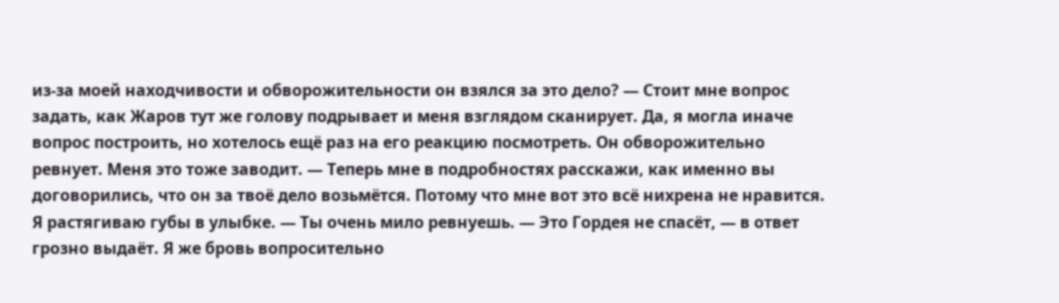из-за моей находчивости и обворожительности он взялся за это дело? — Стоит мне вопрос задать, как Жаров тут же голову подрывает и меня взглядом сканирует. Да, я могла иначе вопрос построить, но хотелось ещё раз на его реакцию посмотреть. Он обворожительно ревнует. Меня это тоже заводит. — Теперь мне в подробностях расскажи, как именно вы договорились, что он за твоё дело возьмётся. Потому что мне вот это всё нихрена не нравится. Я растягиваю губы в улыбке. — Ты очень мило ревнуешь. — Это Гордея не спасёт, — в ответ грозно выдаёт. Я же бровь вопросительно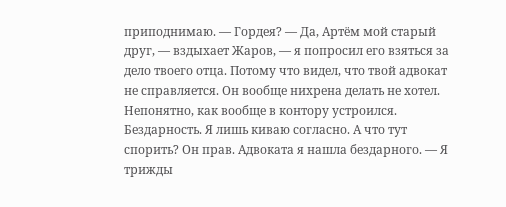приподнимаю. — Гордея? — Да, Артём мой старый друг, — вздыхает Жаров, — я попросил его взяться за дело твоего отца. Потому что видел, что твой адвокат не справляется. Он вообще нихрена делать не хотел. Непонятно, как вообще в контору устроился. Бездарность. Я лишь киваю согласно. А что тут спорить? Он прав. Адвоката я нашла бездарного. — Я трижды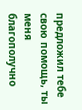предложил тебе свою помощь, ты меня благополучно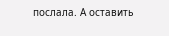послала. А оставить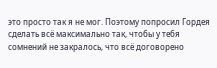это просто так я не мог. Поэтому попросил Гордея сделать всё максимально так, чтобы у тебя сомнений не закралось, что всё договорено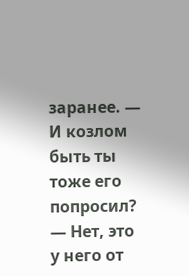заранее. — И козлом быть ты тоже его попросил? — Нет, это у него от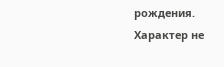рождения. Характер не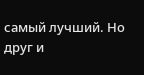самый лучший. Но друг и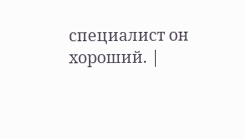специалист он хороший. |